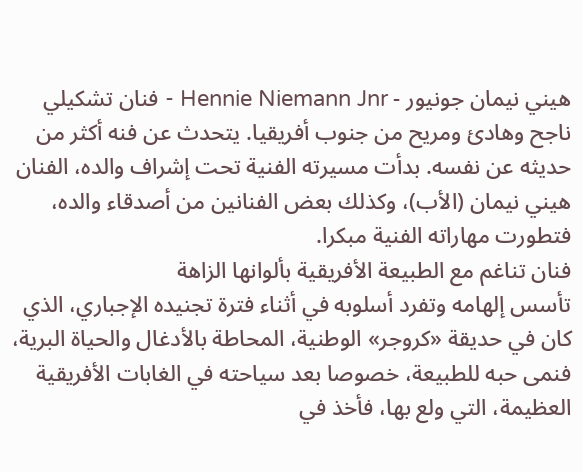هيني نيمان جونيور - Hennie Niemann Jnr - فنان تشكيلي ناجح وهادئ ومريح من جنوب أفريقيا. يتحدث عن فنه أكثر من حديثه عن نفسه. بدأت مسيرته الفنية تحت إشراف والده، الفنان هيني نيمان (الأب)، وكذلك بعض الفنانين من أصدقاء والده، فتطورت مهاراته الفنية مبكرا.
فنان تناغم مع الطبيعة الأفريقية بألوانها الزاهة
تأسس إلهامه وتفرد أسلوبه في أثناء فترة تجنيده الإجباري، الذي كان في حديقة «كروجر» الوطنية، المحاطة بالأدغال والحياة البرية، فنمى حبه للطبيعة، خصوصا بعد سياحته في الغابات الأفريقية العظيمة، التي ولع بها، فأخذ في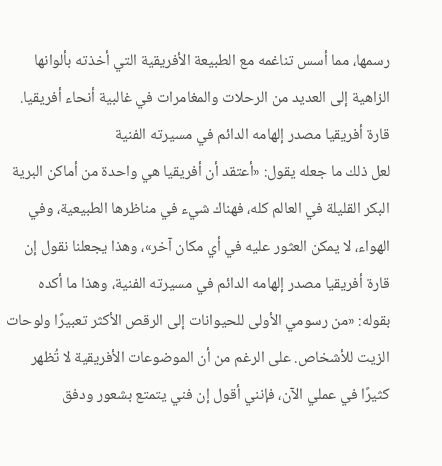رسمها، مما أسس تناغمه مع الطبيعة الأفريقية التي أخذته بألوانها الزاهية إلى العديد من الرحلات والمغامرات في غالبية أنحاء أفريقيا.
قارة أفريقيا مصدر إلهامه الدائم في مسيرته الفنية
لعل ذلك ما جعله يقول: «أعتقد أن أفريقيا هي واحدة من أماكن البرية البكر القليلة في العالم كله، فهناك شيء في مناظرها الطبيعية، وفي الهواء، لا يمكن العثور عليه في أي مكان آخر»، وهذا يجعلنا نقول إن قارة أفريقيا مصدر إلهامه الدائم في مسيرته الفنية، وهذا ما أكده بقوله: «من رسومي الأولى للحيوانات إلى الرقص الأكثر تعبيرًا ولوحات الزيت للأشخاص. على الرغم من أن الموضوعات الأفريقية لا تُظهر كثيرًا في عملي الآن، فإنني أقول إن فني يتمتع بشعور ودفق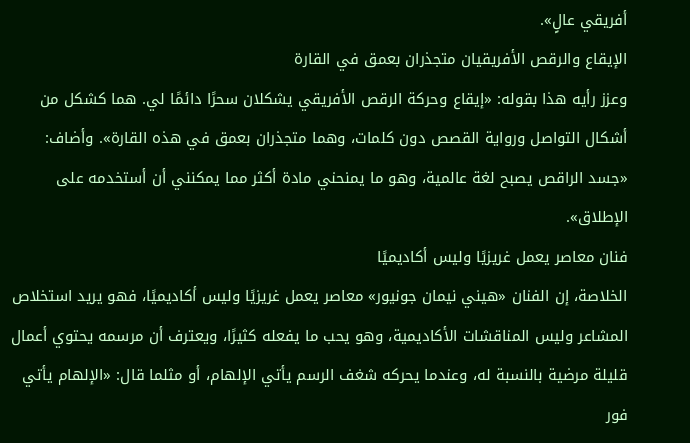أفريقي عالٍ».
الإيقاع والرقص الأفريقيان متجذران بعمق في القارة
وعزز رأيه هذا بقوله: «إيقاع وحركة الرقص الأفريقي يشكلان سحرًا دائمًا لي. هما كشكل من أشكال التواصل ورواية القصص دون كلمات، وهما متجذران بعمق في هذه القارة». وأضاف: «جسد الراقص يصبح لغة عالمية، وهو ما يمنحني مادة أكثر مما يمكنني أن أستخدمه على الإطلاق».
فنان معاصر يعمل غريزيًا وليس أكاديميًا
الخلاصة، إن الفنان «هيني نيمان جونيور» معاصر يعمل غريزيًا وليس أكاديميًا، فهو يريد استخلاص المشاعر وليس المناقشات الأكاديمية، وهو يحب ما يفعله كثيرًا، ويعترف أن مرسمه يحتوي أعمال قليلة مرضية بالنسبة له، وعندما يحركه شغف الرسم يأتي الإلهام، أو مثلما قال: «الإلهام يأتي فور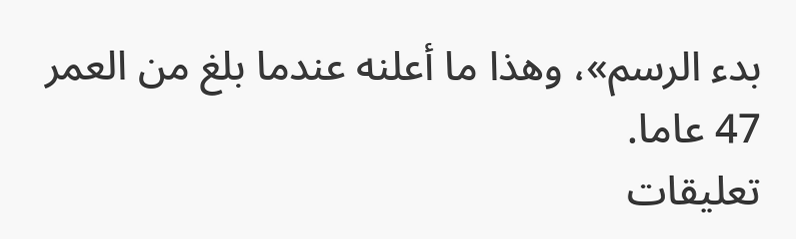بدء الرسم»، وهذا ما أعلنه عندما بلغ من العمر 47 عاما.
تعليقات